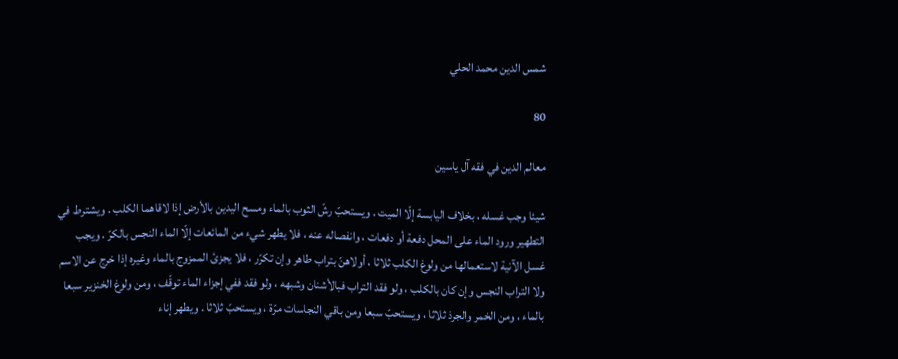شمس الدين محمد الحلي

80

معالم الدين في فقه آل ياسين

شيئا وجب غسله ، بخلاف اليابسة إلّا الميت . ويستحبّ رشّ الثوب بالماء ومسح اليدين بالأرض إذا لاقاهما الكلب . ويشترط في التطهير ورود الماء على المحل دفعة أو دفعات ، وانفصاله عنه ، فلا يطهر شيء من المائعات إلّا الماء النجس بالكرّ . ويجب غسل الآنية لاستعمالها من ولوغ الكلب ثلاثا ، أولاهنّ بتراب طاهر وإن تكرّر ، فلا يجزئ الممزوج بالماء وغيره إذا خرج عن الاسم ولا التراب النجس وإن كان بالكلب ، ولو فقد التراب فبالأشنان وشبهه ، ولو فقد ففي إجزاء الماء توقّف ، ومن ولوغ الخنزير سبعا بالماء ، ومن الخمر والجرذ ثلاثا ، ويستحبّ سبعا ومن باقي النجاسات مرّة ، ويستحبّ ثلاثا . ويطهر إناء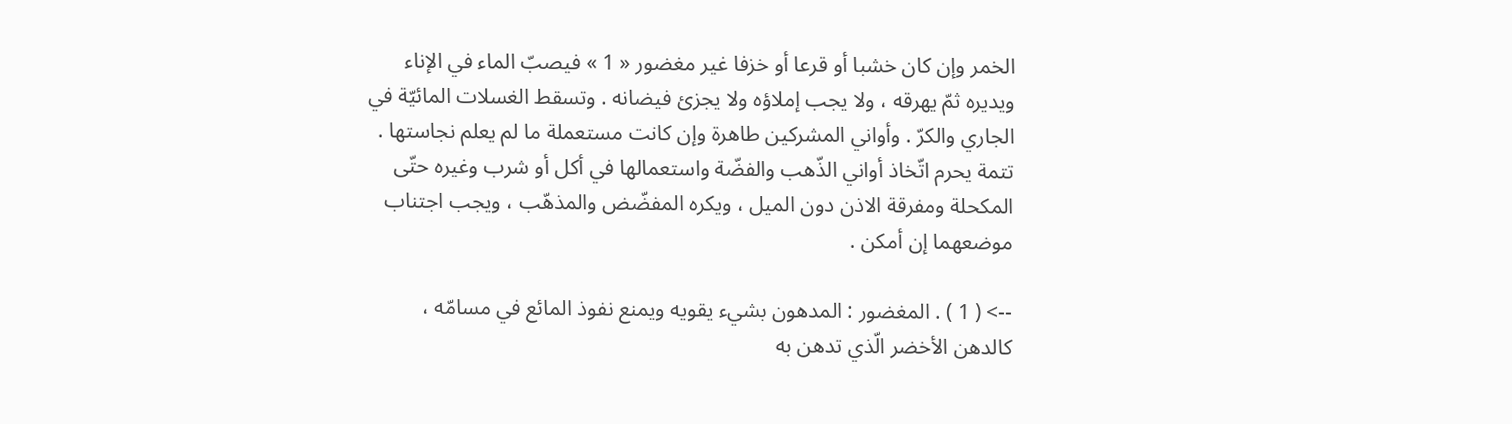الخمر وإن كان خشبا أو قرعا أو خزفا غير مغضور « 1 » فيصبّ الماء في الإناء ويديره ثمّ يهرقه ، ولا يجب إملاؤه ولا يجزئ فيضانه . وتسقط الغسلات المائيّة في الجاري والكرّ . وأواني المشركين طاهرة وإن كانت مستعملة ما لم يعلم نجاستها . تتمة يحرم اتّخاذ أواني الذّهب والفضّة واستعمالها في أكل أو شرب وغيره حتّى المكحلة ومفرقة الاذن دون الميل ، ويكره المفضّض والمذهّب ، ويجب اجتناب موضعهما إن أمكن .

--> ( 1 ) . المغضور : المدهون بشيء يقويه ويمنع نفوذ المائع في مسامّه ، كالدهن الأخضر الّذي تدهن به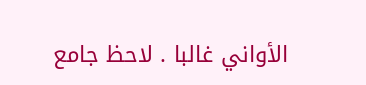الأواني غالبا . لاحظ جامع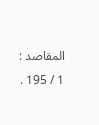المقاصد : 1 / 195 .